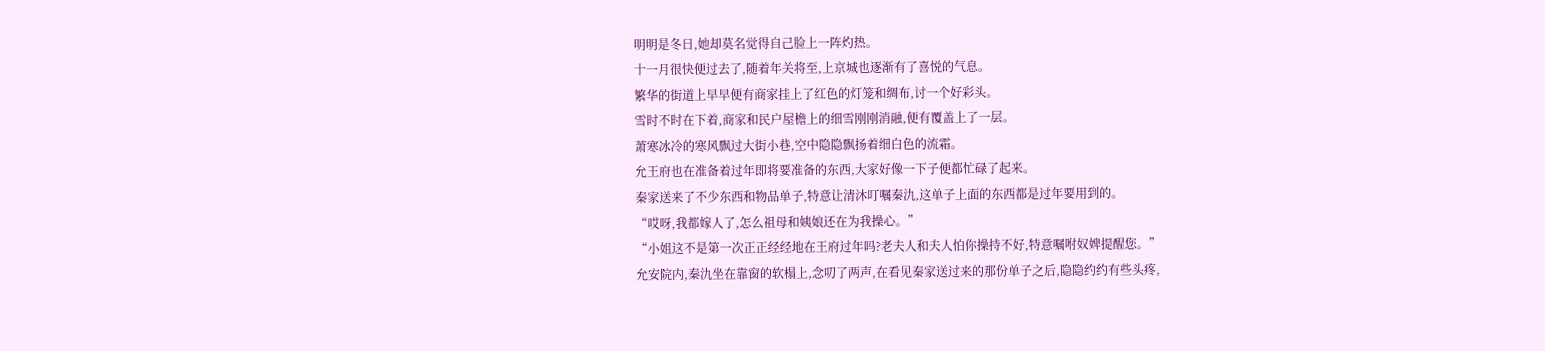明明是冬日,她却莫名觉得自己脸上一阵灼热。
十一月很快便过去了,随着年关将至,上京城也逐渐有了喜悦的气息。
繁华的街道上早早便有商家挂上了红色的灯笼和绸布,讨一个好彩头。
雪时不时在下着,商家和民户屋檐上的细雪刚刚消融,便有覆盖上了一层。
萧寒冰冷的寒风飘过大街小巷,空中隐隐飘扬着细白色的流霜。
允王府也在准备着过年即将要准备的东西,大家好像一下子便都忙碌了起来。
秦家送来了不少东西和物品单子,特意让清沐叮嘱秦氿,这单子上面的东西都是过年要用到的。
“哎呀,我都嫁人了,怎么祖母和姨娘还在为我操心。”
“小姐这不是第一次正正经经地在王府过年吗?老夫人和夫人怕你操持不好,特意嘱咐奴婢提醒您。”
允安院内,秦氿坐在靠窗的软榻上,念叨了两声,在看见秦家送过来的那份单子之后,隐隐约约有些头疼,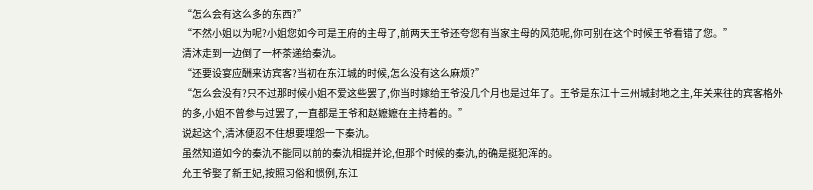“怎么会有这么多的东西?”
“不然小姐以为呢?小姐您如今可是王府的主母了,前两天王爷还夸您有当家主母的风范呢,你可别在这个时候王爷看错了您。”
清沐走到一边倒了一杯茶递给秦氿。
“还要设宴应酬来访宾客?当初在东江城的时候,怎么没有这么麻烦?”
“怎么会没有?只不过那时候小姐不爱这些罢了,你当时嫁给王爷没几个月也是过年了。王爷是东江十三州城封地之主,年关来往的宾客格外的多,小姐不曾参与过罢了,一直都是王爷和赵嬷嬷在主持着的。”
说起这个,清沐便忍不住想要埋怨一下秦氿。
虽然知道如今的秦氿不能同以前的秦氿相提并论,但那个时候的秦氿,的确是挺犯浑的。
允王爷娶了新王妃,按照习俗和惯例,东江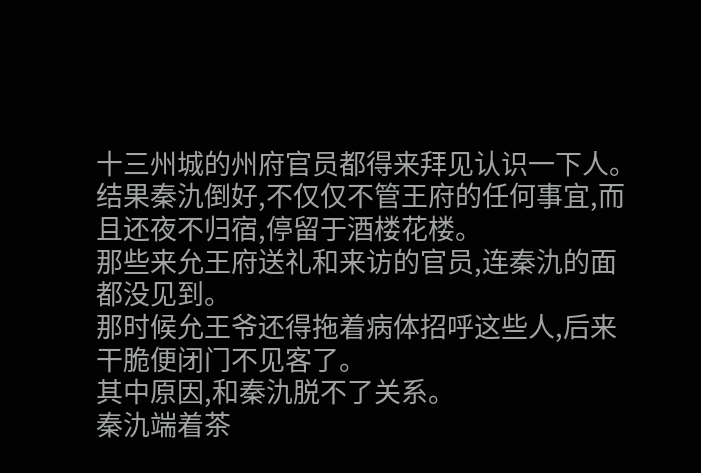十三州城的州府官员都得来拜见认识一下人。
结果秦氿倒好,不仅仅不管王府的任何事宜,而且还夜不归宿,停留于酒楼花楼。
那些来允王府送礼和来访的官员,连秦氿的面都没见到。
那时候允王爷还得拖着病体招呼这些人,后来干脆便闭门不见客了。
其中原因,和秦氿脱不了关系。
秦氿端着茶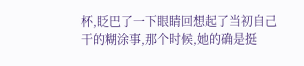杯,眨巴了一下眼睛回想起了当初自己干的糊涂事,那个时候,她的确是挺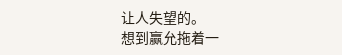让人失望的。
想到赢允拖着一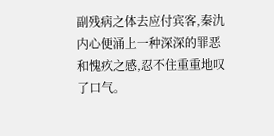副残病之体去应付宾客,秦氿内心便涌上一种深深的罪恶和愧疚之感,忍不住重重地叹了口气。